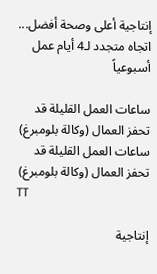إنتاجية أعلى وصحة أفضل... اتجاه متجدد لـ4 أيام عمل أسبوعياً

ساعات العمل القليلة قد تحفز العمال (وكالة بلومبرغ)
ساعات العمل القليلة قد تحفز العمال (وكالة بلومبرغ)
TT

إنتاجية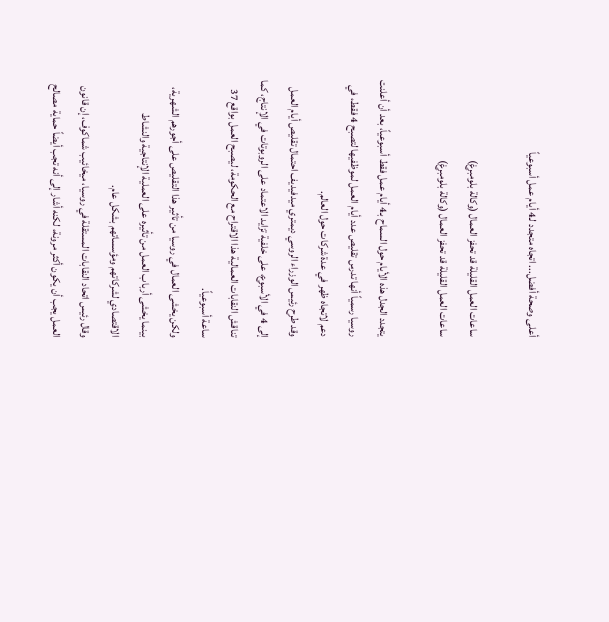أعلى وصحة أفضل... اتجاه متجدد لـ4 أيام عمل أسبوعياً

ساعات العمل القليلة قد تحفز العمال (وكالة بلومبرغ)
ساعات العمل القليلة قد تحفز العمال (وكالة بلومبرغ)

يتجدد الجدل هذه الأيام حول السماح بـ4 أيام عمل فقط أسبوعياً، بعد أن أعلنت روسيا رسمياً أنها تدرس تقليص عدد أيام العمل لموظفيها لتصبح 4 فقط، في دعم لاتجاه ظهر في عدة شركات حول العالم.
وقد طرح رئيس الوزراء الروسي ديمتري ميدفيديف احتمال تقليص أيام العمل إلى 4 في الأسبوع، على خلفية تزايد الاعتماد على الروبوتات في الإنتاج، كما تناقش النقابات العمالية هذا الاقتراح مع الحكومة، ليصبح العمل بواقع 37 ساعة أسبوعياً.
ولكن يخشى العمال في روسيا من تأثير هذا التقليص على أجورهم الشهرية، بينما يخشى أرباب العمل من تأثيره على العملية الإنتاجية والنشاط الاقتصادي لشركاتهم ومؤسساتهم بشكل عام.
وقال رئيس اتحاد النقابات المستقلة في روسيا، ميخائيب شماكوف، إن قانون العمل يجب أن يكون أكثر مرونة، لكنه أشار إلى أنه تجب أيضاً حماية مصالح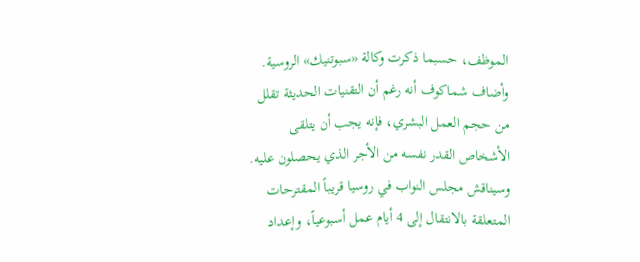الموظف، حسبما ذكرت وكالة «سبوتنيك» الروسية. وأضاف شماكوف أنه رغم أن التقنيات الحديثة تقلل من حجم العمل البشري، فإنه يجب أن يتلقى الأشخاص القدر نفسه من الأجر الذي يحصلون عليه.
وسيناقش مجلس النواب في روسيا قريباً المقترحات المتعلقة بالانتقال إلى 4 أيام عمل أسبوعياً، وإعداد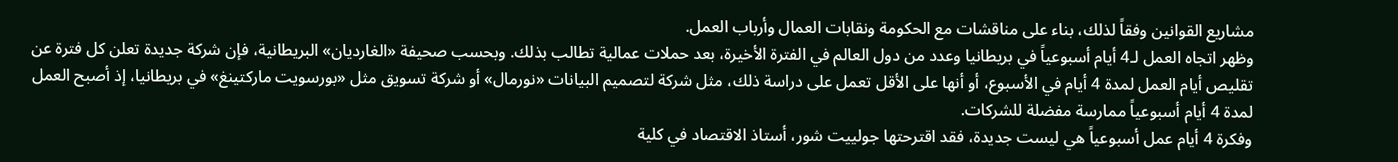مشاريع القوانين وفقاً لذلك، بناء على مناقشات مع الحكومة ونقابات العمال وأرباب العمل.
وظهر اتجاه العمل لـ4 أيام أسبوعياً في بريطانيا وعدد من دول العالم في الفترة الأخيرة، بعد حملات عمالية تطالب بذلك. وبحسب صحيفة «الغارديان» البريطانية، فإن شركة جديدة تعلن كل فترة عن تقليص أيام العمل لمدة 4 أيام في الأسبوع، أو أنها على الأقل تعمل على دراسة ذلك، مثل شركة لتصميم البيانات «نورمال» أو شركة تسويق مثل «بورسويت ماركتينغ» في بريطانيا، إذ أصبح العمل لمدة 4 أيام أسبوعياً ممارسة مفضلة للشركات.
وفكرة 4 أيام عمل أسبوعياً هي ليست جديدة، فقد اقترحتها جولييت شور، أستاذ الاقتصاد في كلية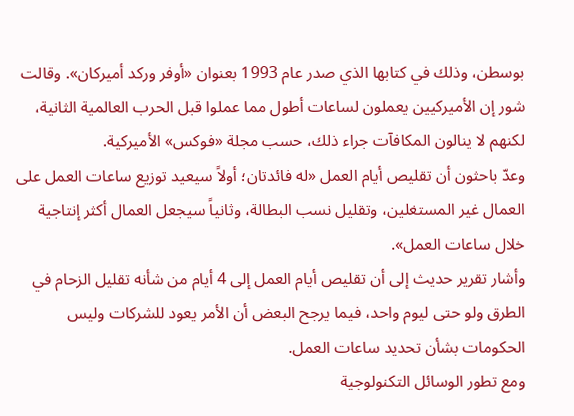بوسطن، وذلك في كتابها الذي صدر عام 1993 بعنوان «أوفر وركد أميركان». وقالت شور إن الأميركيين يعملون لساعات أطول مما عملوا قبل الحرب العالمية الثانية، لكنهم لا ينالون المكافآت جراء ذلك، حسب مجلة «فوكس» الأميركية.
وعدّ باحثون أن تقليص أيام العمل «له فائدتان؛ أولاً سيعيد توزيع ساعات العمل على العمال غير المستغلين، وتقليل نسب البطالة، وثانياً سيجعل العمال أكثر إنتاجية خلال ساعات العمل».
وأشار تقرير حديث إلى أن تقليص أيام العمل إلى 4 أيام من شأنه تقليل الزحام في الطرق ولو حتى ليوم واحد، فيما يرجح البعض أن الأمر يعود للشركات وليس الحكومات بشأن تحديد ساعات العمل.
ومع تطور الوسائل التكنولوجية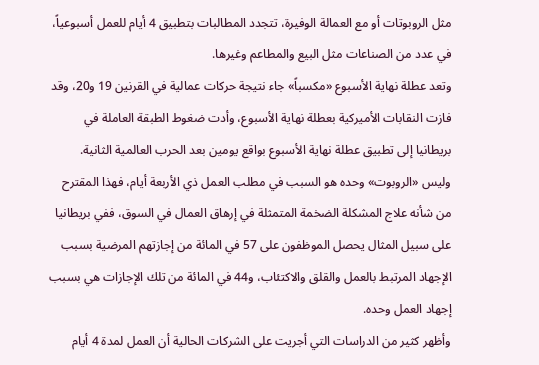مثل الروبوتات أو مع العمالة الوفيرة، تتجدد المطالبات بتطبيق 4 أيام للعمل أسبوعياً، في عدد من الصناعات مثل البيع والمطاعم وغيرها.
وتعد عطلة نهاية الأسبوع «مكسباً» جاء نتيجة حركات عمالية في القرنين 19 و20، وقد فازت النقابات الأميركية بعطلة نهاية الأسبوع، وأدت ضغوط الطبقة العاملة في بريطانيا إلى تطبيق عطلة نهاية الأسبوع بواقع يومين بعد الحرب العالمية الثانية.
وليس «الروبوت» وحده هو السبب في مطلب العمل ذي الأربعة أيام، فهذا المقترح من شأنه علاج المشكلة الضخمة المتمثلة في إرهاق العمال في السوق، ففي بريطانيا على سبيل المثال يحصل الموظفون على 57 في المائة من إجازتهم المرضية بسبب الإجهاد المرتبط بالعمل والقلق والاكتئاب، و44 في المائة من تلك الإجازات هي بسبب إجهاد العمل وحده.
وأظهر كثير من الدراسات التي أجريت على الشركات الحالية أن العمل لمدة 4 أيام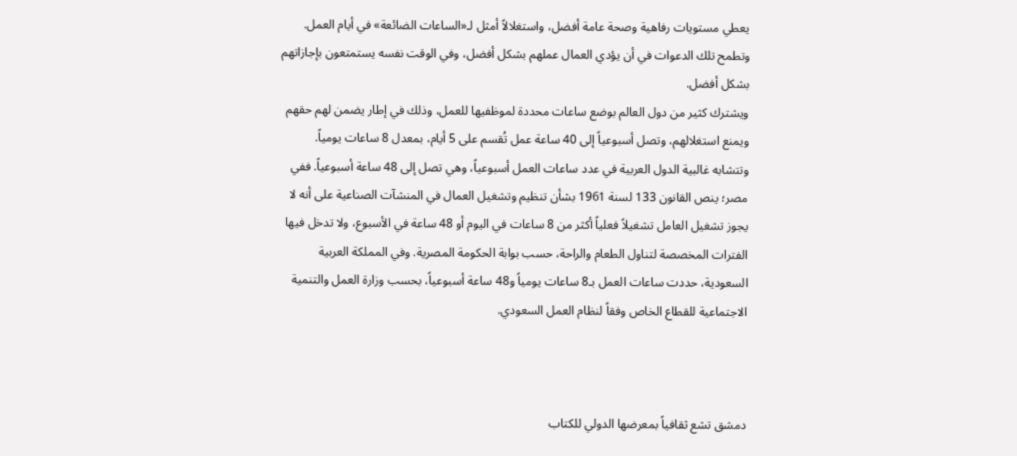يعطي مستويات رفاهية وصحة عامة أفضل، واستغلالاً أمثل لـ«الساعات الضائعة» في أيام العمل. وتطمح تلك الدعوات في أن يؤدي العمال عملهم بشكل أفضل، وفي الوقت نفسه يستمتعون بإجازاتهم بشكل أفضل.
ويشترك كثير من دول العالم بوضع ساعات محددة لموظفيها للعمل، وذلك في إطار يضمن لهم حقهم ويمنع استغلالهم، وتصل أسبوعياً إلى 40 ساعة عمل تُقسم على 5 أيام، بمعدل 8 ساعات يومياً. وتتشابه غالبية الدول العربية في عدد ساعات العمل أسبوعياً، وهي تصل إلى 48 ساعة أسبوعياً. ففي مصر؛ ينص القانون 133 لسنة 1961 بشأن تنظيم وتشغيل العمال في المنشآت الصناعية على أنه لا يجوز تشغيل العامل تشغيلاً فعلياً أكثر من 8 ساعات في اليوم أو 48 ساعة في الأسبوع، ولا تدخل فيها الفترات المخصصة لتناول الطعام والراحة، حسب بوابة الحكومة المصرية. وفي المملكة العربية السعودية، حددت ساعات العمل بـ8 ساعات يومياً و48 ساعة أسبوعياً، بحسب وزارة العمل والتنمية الاجتماعية للقطاع الخاص وفقاً لنظام العمل السعودي.



دمشق تشع ثقافياً بمعرضها الدولي للكتاب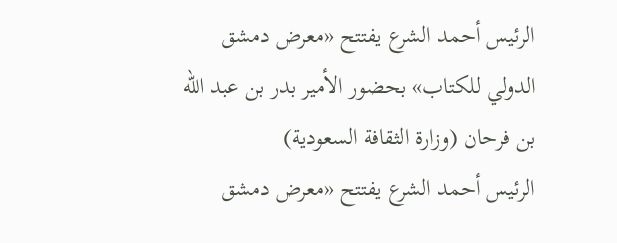الرئيس أحمد الشرع يفتتح «معرض دمشق الدولي للكتاب» بحضور الأمير بدر بن عبد الله بن فرحان (وزارة الثقافة السعودية)
الرئيس أحمد الشرع يفتتح «معرض دمشق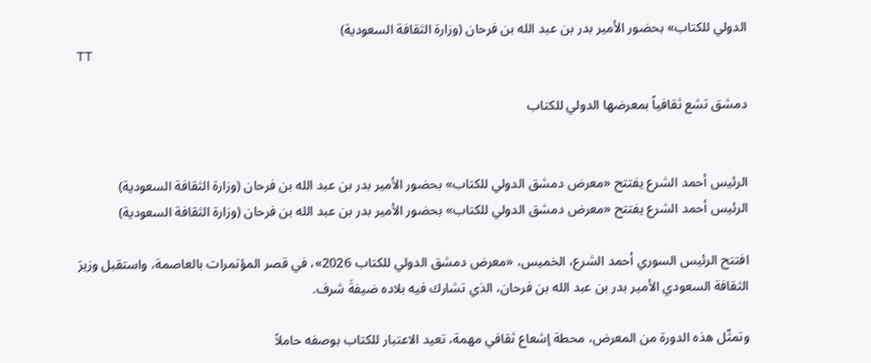الدولي للكتاب» بحضور الأمير بدر بن عبد الله بن فرحان (وزارة الثقافة السعودية)
TT

دمشق تشع ثقافياً بمعرضها الدولي للكتاب


الرئيس أحمد الشرع يفتتح «معرض دمشق الدولي للكتاب» بحضور الأمير بدر بن عبد الله بن فرحان (وزارة الثقافة السعودية)
الرئيس أحمد الشرع يفتتح «معرض دمشق الدولي للكتاب» بحضور الأمير بدر بن عبد الله بن فرحان (وزارة الثقافة السعودية)

افتتح الرئيس السوري أحمد الشرع، الخميس، «معرض دمشق الدولي للكتاب 2026»، في قصر المؤتمرات بالعاصمة، واستقبل وزيرَ الثقافة السعودي الأمير بدر بن عبد الله بن فرحان، الذي تشارك فيه بلاده ضيفةَ شرف.

وتمثّل هذه الدورة من المعرض، محطة إشعاع ثقافي مهمة، تعيد الاعتبار للكتاب بوصفه حاملاً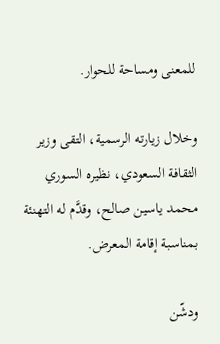للمعنى ومساحة للحوار.

وخلال زيارته الرسمية، التقى وزير الثقافة السعودي، نظيره السوري محمد ياسين صالح، وقدَّم له التهنئة بمناسبة إقامة المعرض.

ودشّن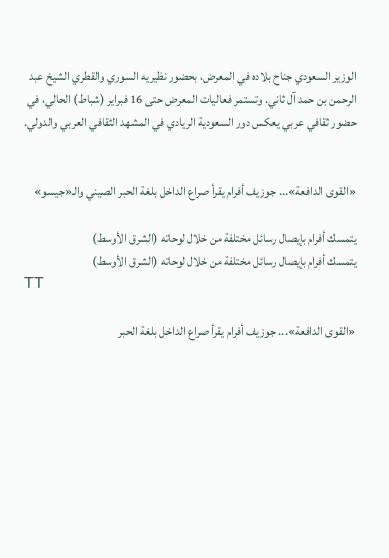الوزير السعودي جناح بلاده في المعرض، بحضور نظيريه السوري والقطري الشيخ عبد الرحمن بن حمد آل ثاني. وتستمر فعاليات المعرض حتى 16 فبراير (شباط) الحالي، في حضور ثقافي عربي يعكس دور السعودية الريادي في المشهد الثقافي العربي والدولي.


«القوى الدافعة»... جوزيف أفرام يقرأ صراع الداخل بلغة الحبر الصيني والـ«جيسو»

يتمسك أفرام بإيصال رسائل مختلفة من خلال لوحاته (الشرق الأوسط)
يتمسك أفرام بإيصال رسائل مختلفة من خلال لوحاته (الشرق الأوسط)
TT

«القوى الدافعة»... جوزيف أفرام يقرأ صراع الداخل بلغة الحبر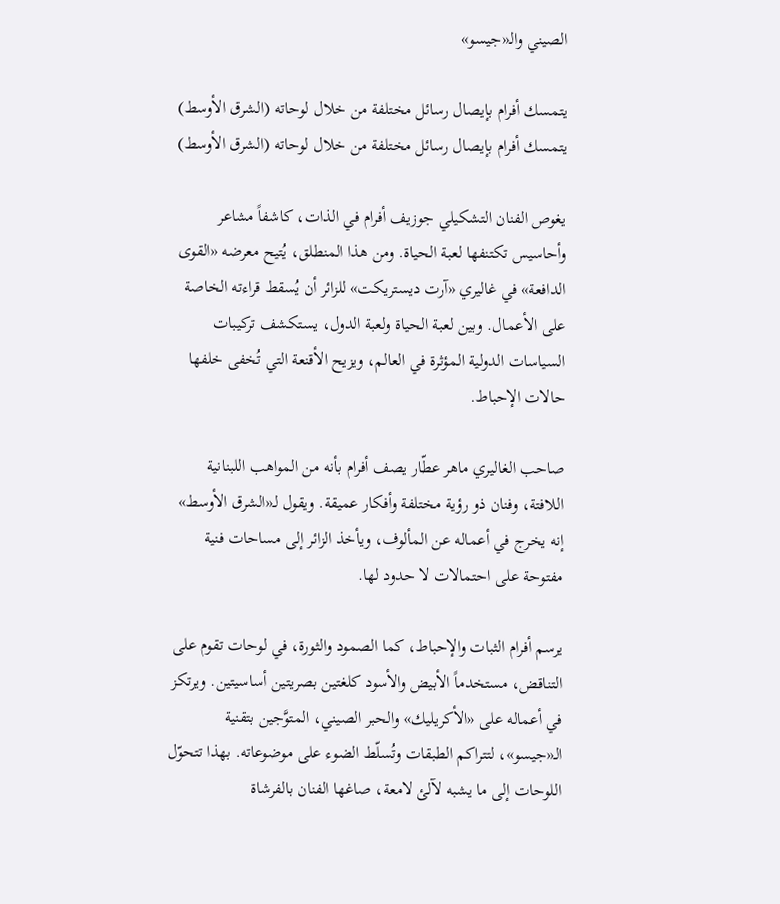الصيني والـ«جيسو»

يتمسك أفرام بإيصال رسائل مختلفة من خلال لوحاته (الشرق الأوسط)
يتمسك أفرام بإيصال رسائل مختلفة من خلال لوحاته (الشرق الأوسط)

يغوص الفنان التشكيلي جوزيف أفرام في الذات، كاشفاً مشاعر وأحاسيس تكتنفها لعبة الحياة. ومن هذا المنطلق، يُتيح معرضه «القوى الدافعة» في غاليري «آرت ديستريكت» للزائر أن يُسقط قراءته الخاصة على الأعمال. وبين لعبة الحياة ولعبة الدول، يستكشف تركيبات السياسات الدولية المؤثرة في العالم، ويزيح الأقنعة التي تُخفى خلفها حالات الإحباط.

صاحب الغاليري ماهر عطّار يصف أفرام بأنه من المواهب اللبنانية اللافتة، وفنان ذو رؤية مختلفة وأفكار عميقة. ويقول لـ«الشرق الأوسط» إنه يخرج في أعماله عن المألوف، ويأخذ الزائر إلى مساحات فنية مفتوحة على احتمالات لا حدود لها.

يرسم أفرام الثبات والإحباط، كما الصمود والثورة، في لوحات تقوم على التناقض، مستخدماً الأبيض والأسود كلغتين بصريتين أساسيتين. ويرتكز في أعماله على «الأكريليك» والحبر الصيني، المتوَّجين بتقنية الـ«جيسو»، لتتراكم الطبقات وتُسلّط الضوء على موضوعاته. بهذا تتحوّل اللوحات إلى ما يشبه لآلئ لامعة، صاغها الفنان بالفرشاة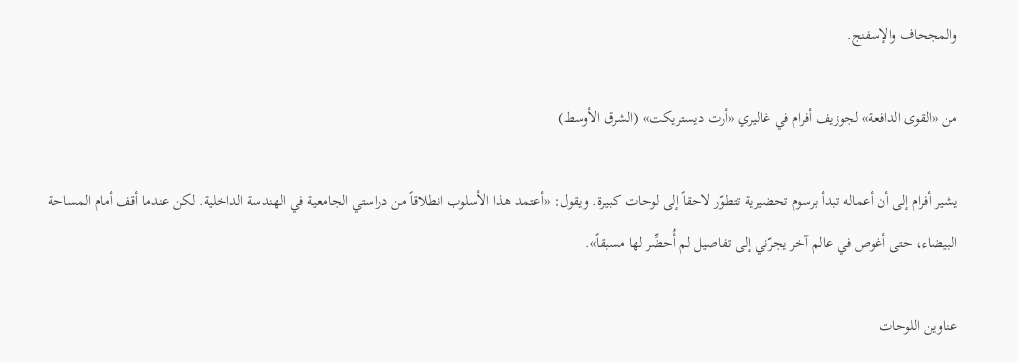والمجحاف والإسفنج.

من «القوى الدافعة» لجوزيف أفرام في غاليري «أرت ديستريكت» (الشرق الأوسط)

يشير أفرام إلى أن أعماله تبدأ برسوم تحضيرية تتطوّر لاحقاً إلى لوحات كبيرة. ويقول: «أعتمد هذا الأسلوب انطلاقاً من دراستي الجامعية في الهندسة الداخلية. لكن عندما أقف أمام المساحة البيضاء، حتى أغوص في عالم آخر يجرّني إلى تفاصيل لم أُحضِّر لها مسبقاً».

عناوين اللوحات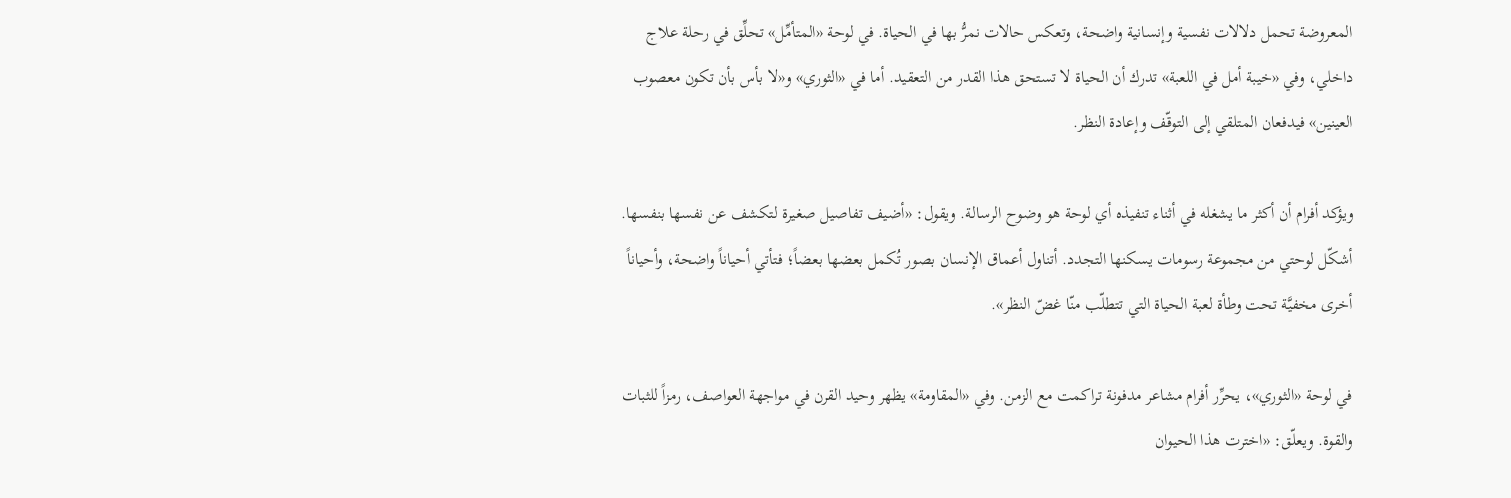المعروضة تحمل دلالات نفسية وإنسانية واضحة، وتعكس حالات نمرُّ بها في الحياة. في لوحة «المتأمِّل» تحلِّق في رحلة علاج داخلي، وفي «خيبة أمل في اللعبة» تدرك أن الحياة لا تستحق هذا القدر من التعقيد. أما في «الثوري» و«لا بأس بأن تكون معصوب العينين» فيدفعان المتلقي إلى التوقّف وإعادة النظر.

ويؤكد أفرام أن أكثر ما يشغله في أثناء تنفيذه أي لوحة هو وضوح الرسالة. ويقول: «أضيف تفاصيل صغيرة لتكشف عن نفسها بنفسها. أشكّل لوحتي من مجموعة رسومات يسكنها التجدد. أتناول أعماق الإنسان بصور تُكمل بعضها بعضاً؛ فتأتي أحياناً واضحة، وأحياناً أخرى مخفيَّة تحت وطأة لعبة الحياة التي تتطلّب منّا غضّ النظر».

في لوحة «الثوري»، يحرِّر أفرام مشاعر مدفونة تراكمت مع الزمن. وفي «المقاومة» يظهر وحيد القرن في مواجهة العواصف، رمزاً للثبات والقوة. ويعلّق: «اخترت هذا الحيوان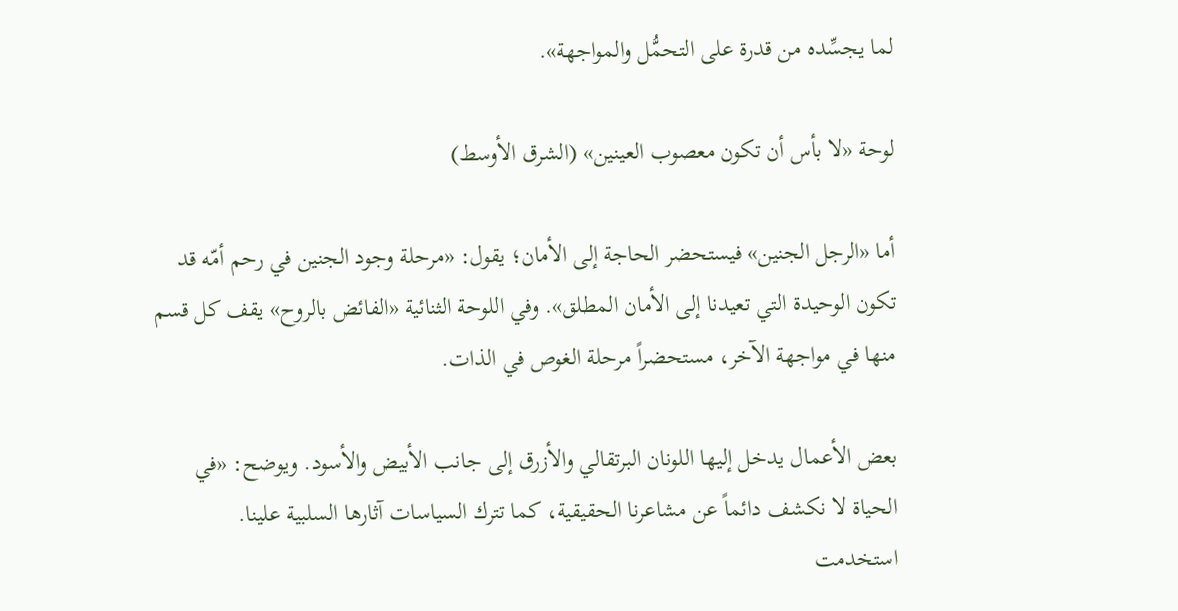لما يجسِّده من قدرة على التحمُّل والمواجهة».

لوحة «لا بأس أن تكون معصوب العينين» (الشرق الأوسط)

أما «الرجل الجنين» فيستحضر الحاجة إلى الأمان؛ يقول: «مرحلة وجود الجنين في رحم أمّه قد تكون الوحيدة التي تعيدنا إلى الأمان المطلق». وفي اللوحة الثنائية «الفائض بالروح» يقف كل قسم منها في مواجهة الآخر، مستحضراً مرحلة الغوص في الذات.

بعض الأعمال يدخل إليها اللونان البرتقالي والأزرق إلى جانب الأبيض والأسود. ويوضح: «في الحياة لا نكشف دائماً عن مشاعرنا الحقيقية، كما تترك السياسات آثارها السلبية علينا. استخدمت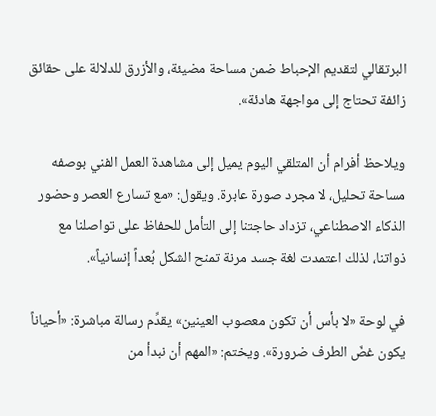البرتقالي لتقديم الإحباط ضمن مساحة مضيئة، والأزرق للدلالة على حقائق زائفة تحتاج إلى مواجهة هادئة».

ويلاحظ أفرام أن المتلقي اليوم يميل إلى مشاهدة العمل الفني بوصفه مساحة تحليل، لا مجرد صورة عابرة. ويقول: «مع تسارع العصر وحضور الذكاء الاصطناعي، تزداد حاجتنا إلى التأمل للحفاظ على تواصلنا مع ذواتنا، لذلك اعتمدت لغة جسد مرنة تمنح الشكل بُعداً إنسانياً».

في لوحة «لا بأس أن تكون معصوب العينين» يقدِّم رسالة مباشرة: «أحياناً يكون غضّ الطرف ضرورة». ويختم: «المهم أن نبدأ من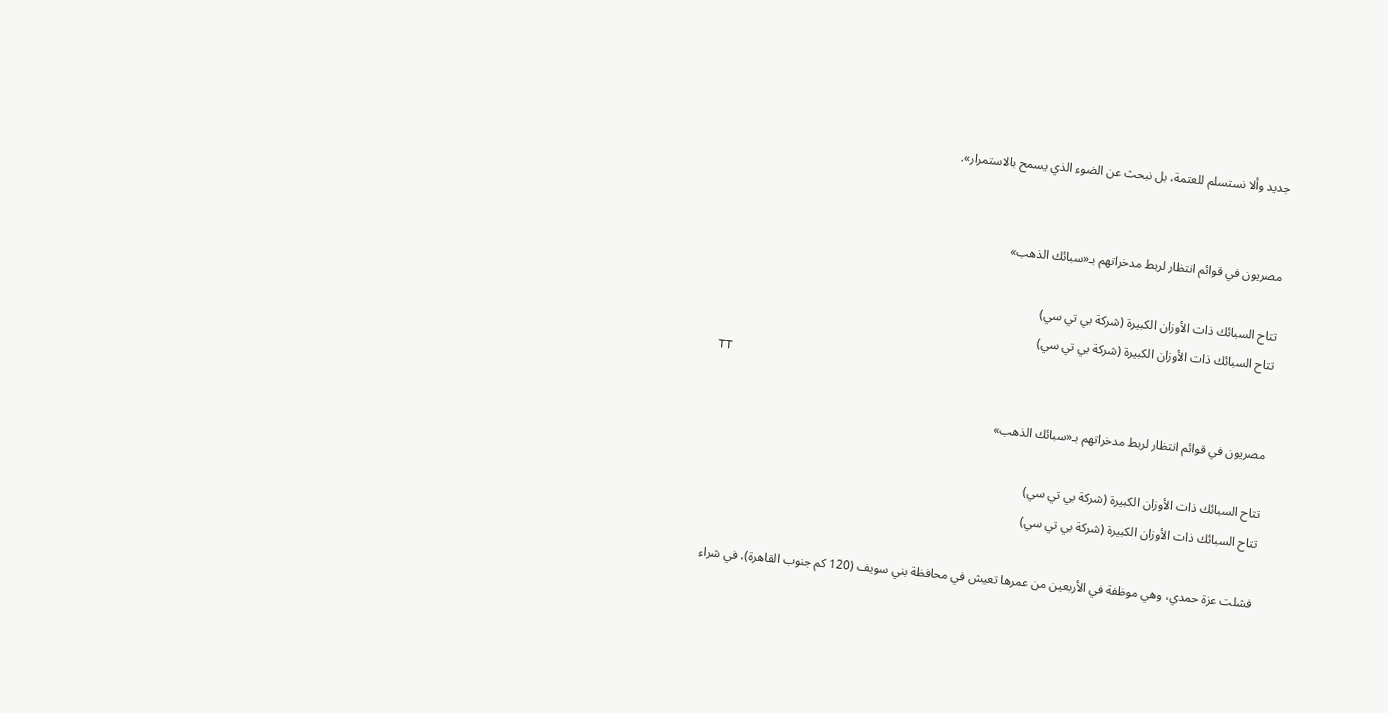جديد وألا نستسلم للعتمة، بل نبحث عن الضوء الذي يسمح بالاستمرار».


مصريون في قوائم انتظار لربط مدخراتهم بـ«سبائك الذهب»

تتاح السبائك ذات الأوزان الكبيرة (شركة بي تي سي)
تتاح السبائك ذات الأوزان الكبيرة (شركة بي تي سي)
TT

مصريون في قوائم انتظار لربط مدخراتهم بـ«سبائك الذهب»

تتاح السبائك ذات الأوزان الكبيرة (شركة بي تي سي)
تتاح السبائك ذات الأوزان الكبيرة (شركة بي تي سي)

فشلت عزة حمدي، وهي موظفة في الأربعين من عمرها تعيش في محافظة بني سويف (120 كم جنوب القاهرة)، في شراء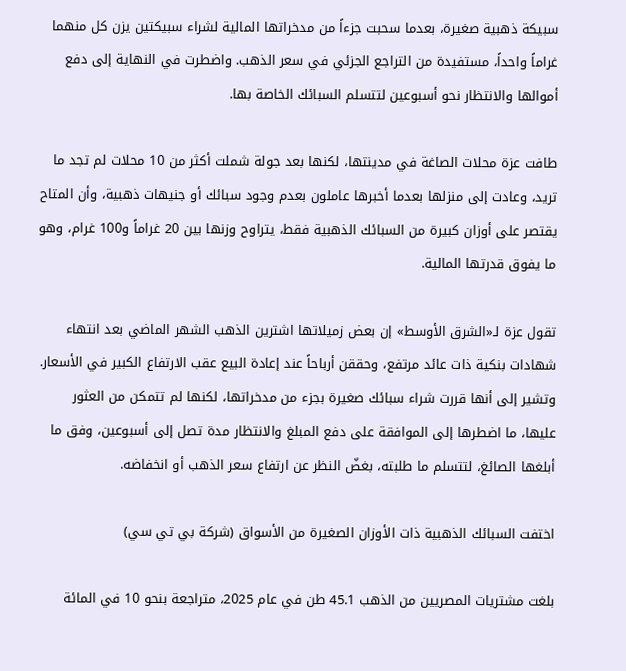سبيكة ذهبية صغيرة، بعدما سحبت جزءاً من مدخراتها المالية لشراء سبيكتين يزن كل منهما غراماً واحداً، مستفيدة من التراجع الجزئي في سعر الذهب. واضطرت في النهاية إلى دفع أموالها والانتظار نحو أسبوعين لتتسلم السبائك الخاصة بها.

طافت عزة محلات الصاغة في مدينتها، لكنها بعد جولة شملت أكثر من 10 محلات لم تجد ما تريد، وعادت إلى منزلها بعدما أخبرها عاملون بعدم وجود سبائك أو جنيهات ذهبية، وأن المتاح يقتصر على أوزان كبيرة من السبائك الذهبية فقط، يتراوح وزنها بين 20 غراماً و100 غرام، وهو ما يفوق قدرتها المالية.

تقول عزة لـ«الشرق الأوسط» إن بعض زميلاتها اشترين الذهب الشهر الماضي بعد انتهاء شهادات بنكية ذات عائد مرتفع، وحققن أرباحاً عند إعادة البيع عقب الارتفاع الكبير في الأسعار. وتشير إلى أنها قررت شراء سبائك صغيرة بجزء من مدخراتها، لكنها لم تتمكن من العثور عليها، ما اضطرها إلى الموافقة على دفع المبلغ والانتظار مدة تصل إلى أسبوعين، وفق ما أبلغها الصائغ، لتتسلم ما طلبته، بغضّ النظر عن ارتفاع سعر الذهب أو انخفاضه.

اختفت السبائك الذهبية ذات الأوزان الصغيرة من الأسواق (شركة بي تي سي)

بلغت مشتريات المصريين من الذهب 45.1 طن في عام 2025، متراجعة بنحو 10 في المائة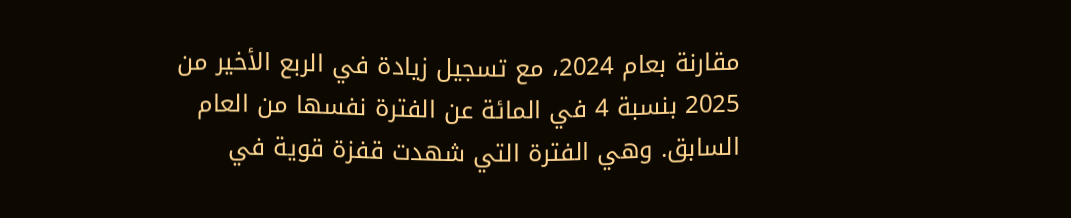مقارنة بعام 2024، مع تسجيل زيادة في الربع الأخير من 2025 بنسبة 4 في المائة عن الفترة نفسها من العام السابق. وهي الفترة التي شهدت قفزة قوية في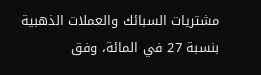مشتريات السبائك والعملات الذهبية بنسبة 27 في المائة، وفق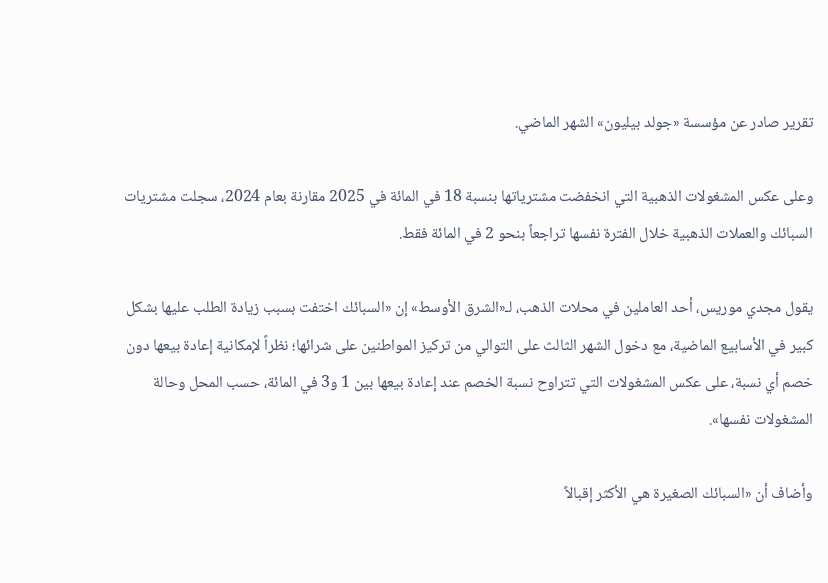تقرير صادر عن مؤسسة «جولد بيليون» الشهر الماضي.

وعلى عكس المشغولات الذهبية التي انخفضت مشترياتها بنسبة 18 في المائة في 2025 مقارنة بعام 2024، سجلت مشتريات السبائك والعملات الذهبية خلال الفترة نفسها تراجعاً بنحو 2 في المائة فقط.

يقول مجدي موريس، أحد العاملين في محلات الذهب، لـ«الشرق الأوسط» إن «السبائك اختفت بسبب زيادة الطلب عليها بشكل كبير في الأسابيع الماضية، مع دخول الشهر الثالث على التوالي من تركيز المواطنين على شرائها؛ نظراً لإمكانية إعادة بيعها دون خصم أي نسبة، على عكس المشغولات التي تتراوح نسبة الخصم عند إعادة بيعها بين 1 و3 في المائة، حسب المحل وحالة المشغولات نفسها».

وأضاف أن «السبائك الصغيرة هي الأكثر إقبالاً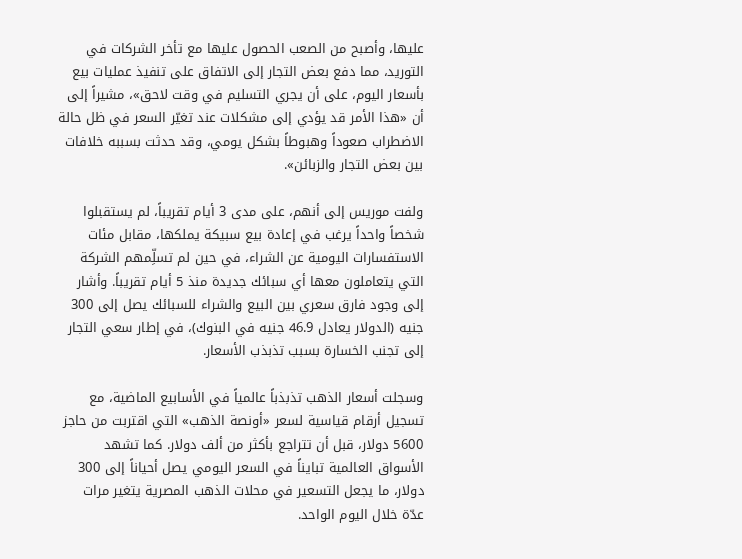عليها، وأصبح من الصعب الحصول عليها مع تأخر الشركات في التوريد، مما دفع بعض التجار إلى الاتفاق على تنفيذ عمليات بيع بأسعار اليوم، على أن يجري التسليم في وقت لاحق»، مشيراً إلى أن «هذا الأمر قد يؤدي إلى مشكلات عند تغيّر السعر في ظل حالة الاضطراب صعوداً وهبوطاً بشكل يومي، وقد حدثت بسببه خلافات بين بعض التجار والزبائن».

ولفت موريس إلى أنهم، على مدى 3 أيام تقريباً، لم يستقبلوا شخصاً واحداً يرغب في إعادة بيع سبيكة يملكها، مقابل مئات الاستفسارات اليومية عن الشراء، في حين لم تسلِّمهم الشركة التي يتعاملون معها أي سبائك جديدة منذ 5 أيام تقريباً. وأشار إلى وجود فارق سعري بين البيع والشراء للسبائك يصل إلى 300 جنيه (الدولار يعادل 46.9 جنيه في البنوك)، في إطار سعي التجار إلى تجنب الخسارة بسبب تذبذب الأسعار.

وسجلت أسعار الذهب تذبذباً عالمياً في الأسابيع الماضية، مع تسجيل أرقام قياسية لسعر «أونصة الذهب» التي اقتربت من حاجز 5600 دولار، قبل أن تتراجع بأكثر من ألف دولار. كما تشهد الأسواق العالمية تبايناً في السعر اليومي يصل أحياناً إلى 300 دولار، ما يجعل التسعير في محلات الذهب المصرية يتغير مرات عدّة خلال اليوم الواحد.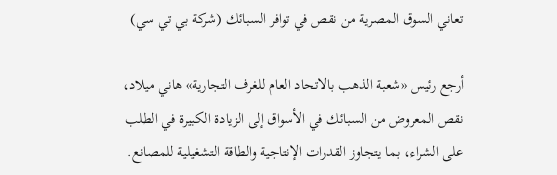تعاني السوق المصرية من نقص في توافر السبائك (شركة بي تي سي)

أرجع رئيس «شعبة الذهب بالاتحاد العام للغرف التجارية» هاني ميلاد، نقص المعروض من السبائك في الأسواق إلى الزيادة الكبيرة في الطلب على الشراء، بما يتجاوز القدرات الإنتاجية والطاقة التشغيلية للمصانع.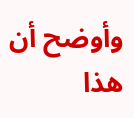وأوضح أن هذا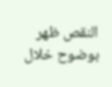النقص ظهر بوضوح خلال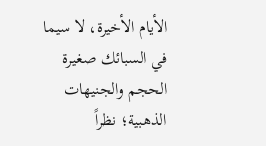الأيام الأخيرة، لا سيما في السبائك صغيرة الحجم والجنيهات الذهبية؛ نظراً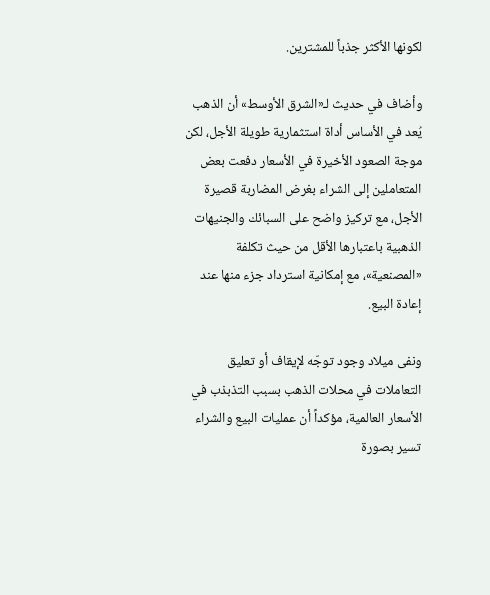لكونها الأكثر جذباً للمشترين.

وأضاف في حديث لـ«الشرق الأوسط» أن الذهب يُعد في الأساس أداة استثمارية طويلة الأجل، لكن موجة الصعود الأخيرة في الأسعار دفعت بعض المتعاملين إلى الشراء بغرض المضاربة قصيرة الأجل، مع تركيز واضح على السبائك والجنيهات الذهبية باعتبارها الأقل من حيث تكلفة «المصنعية»، مع إمكانية استرداد جزء منها عند إعادة البيع.

ونفى ميلاد وجود توجّه لإيقاف أو تعليق التعاملات في محلات الذهب بسبب التذبذب في الأسعار العالمية، مؤكداً أن عمليات البيع والشراء تسير بصورة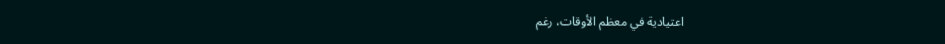اعتيادية في معظم الأوقات، رغم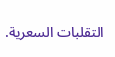التقلبات السعرية.